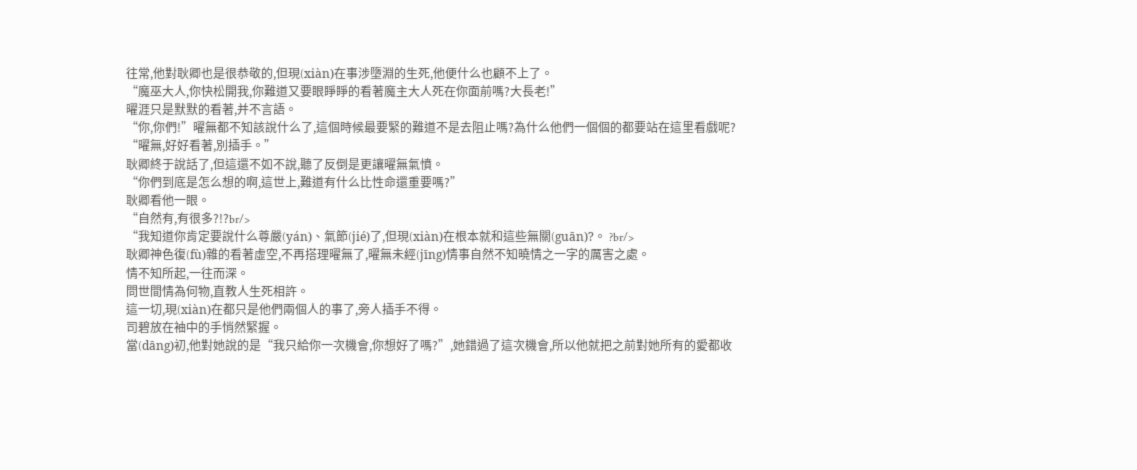往常,他對耿卿也是很恭敬的,但現(xiàn)在事涉墮淵的生死,他便什么也顧不上了。
“魔巫大人,你快松開我,你難道又要眼睜睜的看著魔主大人死在你面前嗎?大長老!”
曜涯只是默默的看著,并不言語。
“你,你們!”曜無都不知該說什么了,這個時候最要緊的難道不是去阻止嗎?為什么他們一個個的都要站在這里看戲呢?
“曜無,好好看著,別插手。”
耿卿終于說話了,但這還不如不說,聽了反倒是更讓曜無氣憤。
“你們到底是怎么想的啊,這世上,難道有什么比性命還重要嗎?”
耿卿看他一眼。
“自然有,有很多?!?br/>
“我知道你肯定要說什么尊嚴(yán)、氣節(jié)了,但現(xiàn)在根本就和這些無關(guān)?。 ?br/>
耿卿神色復(fù)雜的看著虛空,不再搭理曜無了,曜無未經(jīng)情事自然不知曉情之一字的厲害之處。
情不知所起,一往而深。
問世間情為何物,直教人生死相許。
這一切,現(xiàn)在都只是他們兩個人的事了,旁人插手不得。
司碧放在袖中的手悄然緊握。
當(dāng)初,他對她說的是“我只給你一次機會,你想好了嗎?”,她錯過了這次機會,所以他就把之前對她所有的愛都收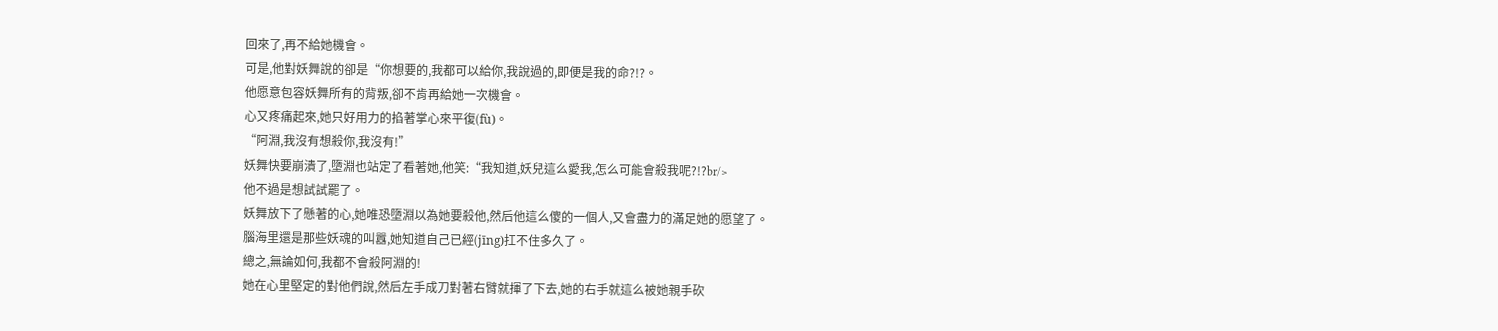回來了,再不給她機會。
可是,他對妖舞說的卻是“你想要的,我都可以給你,我說過的,即便是我的命?!?。
他愿意包容妖舞所有的背叛,卻不肯再給她一次機會。
心又疼痛起來,她只好用力的掐著掌心來平復(fù)。
“阿淵,我沒有想殺你,我沒有!”
妖舞快要崩潰了,墮淵也站定了看著她,他笑:“我知道,妖兒這么愛我,怎么可能會殺我呢?!?br/>
他不過是想試試罷了。
妖舞放下了懸著的心,她唯恐墮淵以為她要殺他,然后他這么傻的一個人,又會盡力的滿足她的愿望了。
腦海里還是那些妖魂的叫囂,她知道自己已經(jīng)扛不住多久了。
總之,無論如何,我都不會殺阿淵的!
她在心里堅定的對他們說,然后左手成刀對著右臂就揮了下去,她的右手就這么被她親手砍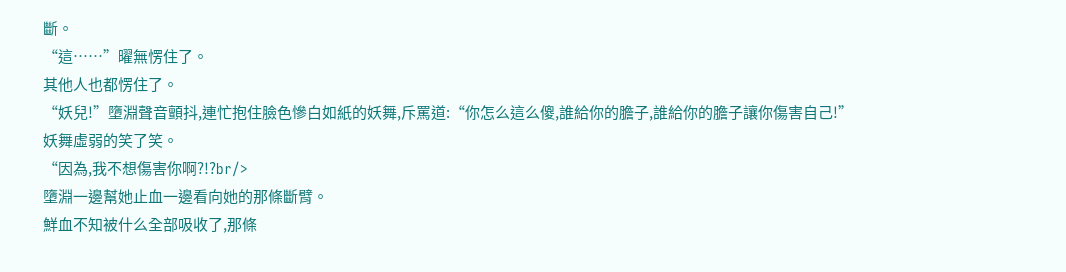斷。
“這……”曜無愣住了。
其他人也都愣住了。
“妖兒!”墮淵聲音顫抖,連忙抱住臉色慘白如紙的妖舞,斥罵道:“你怎么這么傻,誰給你的膽子,誰給你的膽子讓你傷害自己!”
妖舞虛弱的笑了笑。
“因為,我不想傷害你啊?!?br/>
墮淵一邊幫她止血一邊看向她的那條斷臂。
鮮血不知被什么全部吸收了,那條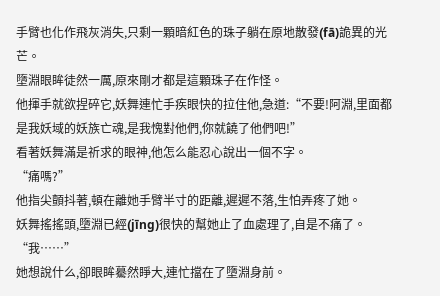手臂也化作飛灰消失,只剩一顆暗紅色的珠子躺在原地散發(fā)詭異的光芒。
墮淵眼眸徒然一厲,原來剛才都是這顆珠子在作怪。
他揮手就欲捏碎它,妖舞連忙手疾眼快的拉住他,急道:“不要!阿淵,里面都是我妖域的妖族亡魂,是我愧對他們,你就饒了他們吧!”
看著妖舞滿是祈求的眼神,他怎么能忍心說出一個不字。
“痛嗎?”
他指尖顫抖著,頓在離她手臂半寸的距離,遲遲不落,生怕弄疼了她。
妖舞搖搖頭,墮淵已經(jīng)很快的幫她止了血處理了,自是不痛了。
“我……”
她想說什么,卻眼眸驀然睜大,連忙擋在了墮淵身前。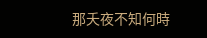那夭夜不知何時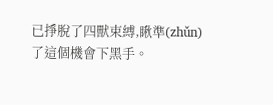已掙脫了四獸束縛,瞅準(zhǔn)了這個機會下黑手。